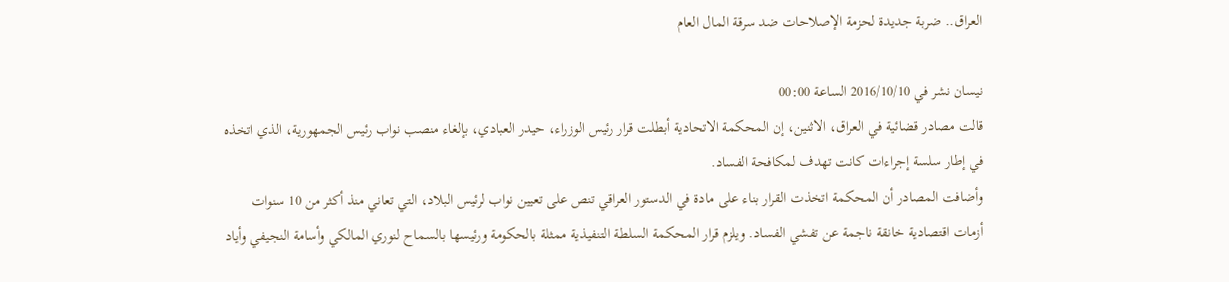العراق.. ضربة جديدة لحزمة الإصلاحات ضد سرقة المال العام

نيسان نشر في 2016/10/10 الساعة 00:00
قالت مصادر قضائية في العراق، الاثنين، إن المحكمة الاتحادية أبطلت قرار رئيس الوزراء، حيدر العبادي، بإلغاء منصب نواب رئيس الجمهورية، الذي اتخذه في إطار سلسة إجراءات كانت تهدف لمكافحة الفساد.
وأضافت المصادر أن المحكمة اتخذت القرار بناء على مادة في الدستور العراقي تنص على تعيين نواب لرئيس البلاد، التي تعاني منذ أكثر من 10 سنوات أزمات اقتصادية خانقة ناجمة عن تفشي الفساد. ويلزم قرار المحكمة السلطة التنفيذية ممثلة بالحكومة ورئيسها بالسماح لنوري المالكي وأسامة النجيفي وأياد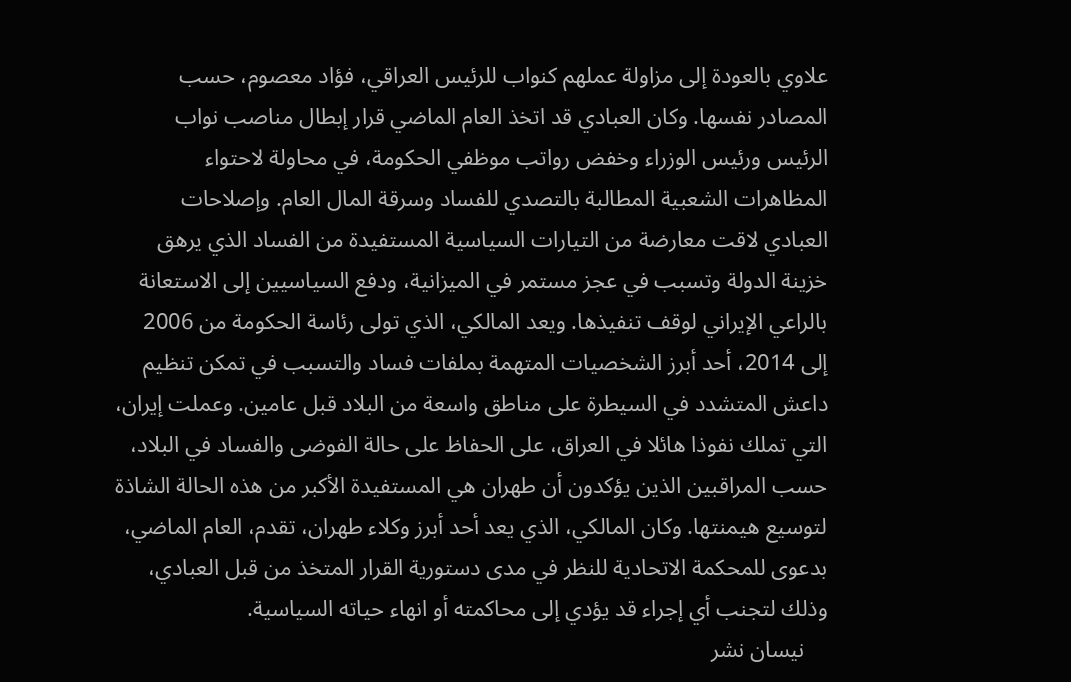علاوي بالعودة إلى مزاولة عملهم كنواب للرئيس العراقي، فؤاد معصوم، حسب المصادر نفسها. وكان العبادي قد اتخذ العام الماضي قرار إبطال مناصب نواب الرئيس ورئيس الوزراء وخفض رواتب موظفي الحكومة، في محاولة لاحتواء المظاهرات الشعبية المطالبة بالتصدي للفساد وسرقة المال العام. وإصلاحات العبادي لاقت معارضة من التيارات السياسية المستفيدة من الفساد الذي يرهق خزينة الدولة وتسبب في عجز مستمر في الميزانية، ودفع السياسيين إلى الاستعانة بالراعي الإيراني لوقف تنفيذها. ويعد المالكي، الذي تولى رئاسة الحكومة من 2006 إلى 2014، أحد أبرز الشخصيات المتهمة بملفات فساد والتسبب في تمكن تنظيم داعش المتشدد في السيطرة على مناطق واسعة من البلاد قبل عامين. وعملت إيران، التي تملك نفوذا هائلا في العراق، على الحفاظ على حالة الفوضى والفساد في البلاد، حسب المراقبين الذين يؤكدون أن طهران هي المستفيدة الأكبر من هذه الحالة الشاذة لتوسيع هيمنتها. وكان المالكي، الذي يعد أحد أبرز وكلاء طهران، تقدم، العام الماضي، بدعوى للمحكمة الاتحادية للنظر في مدى دستورية القرار المتخذ من قبل العبادي، وذلك لتجنب أي إجراء قد يؤدي إلى محاكمته أو انهاء حياته السياسية.
    نيسان نشر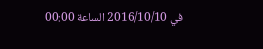في 2016/10/10 الساعة 00:00